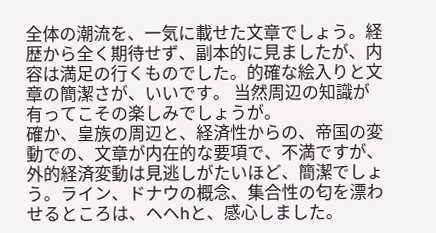全体の潮流を、一気に載せた文章でしょう。経歴から全く期待せず、副本的に見ましたが、内容は満足の行くものでした。的確な絵入りと文章の簡潔さが、いいです。 当然周辺の知識が有ってこその楽しみでしょうが。
確か、皇族の周辺と、経済性からの、帝国の変動での、文章が内在的な要項で、不満ですが、外的経済変動は見逃しがたいほど、簡潔でしょう。ライン、ドナウの概念、集合性の匂を漂わせるところは、ヘヘhと、感心しました。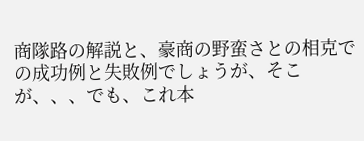商隊路の解説と、豪商の野蛮さとの相克での成功例と失敗例でしょうが、そこが、、、でも、これ本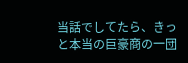当話でしてたら、きっと本当の巨豪商の一団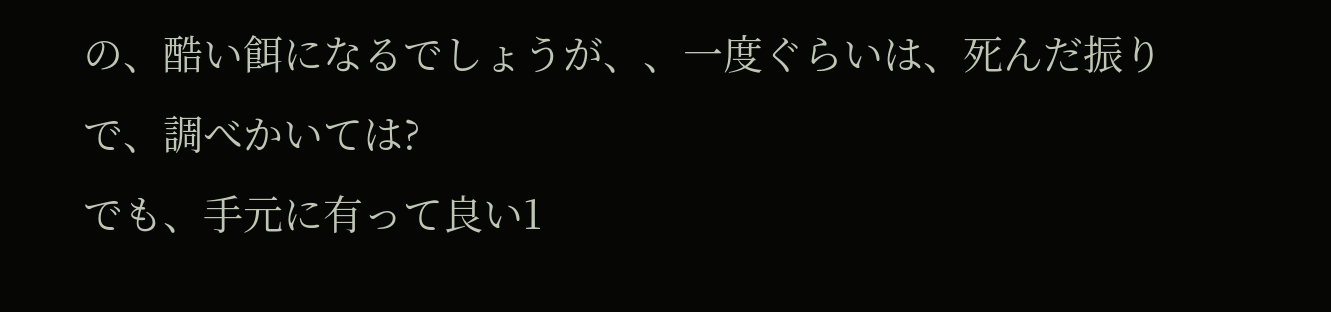の、酷い餌になるでしょうが、、一度ぐらいは、死んだ振りで、調べかいては?
でも、手元に有って良い1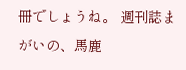冊でしょうね。 週刊誌まがいの、馬鹿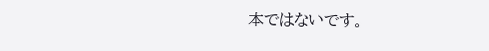本ではないです。